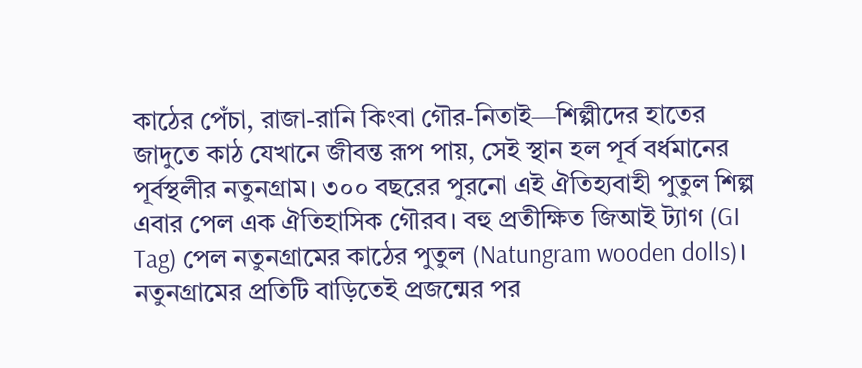কাঠের পেঁচা, রাজা-রানি কিংবা গৌর-নিতাই—শিল্পীদের হাতের জাদুতে কাঠ যেখানে জীবন্ত রূপ পায়, সেই স্থান হল পূর্ব বর্ধমানের পূর্বস্থলীর নতুনগ্রাম। ৩০০ বছরের পুরনো এই ঐতিহ্যবাহী পুতুল শিল্প এবার পেল এক ঐতিহাসিক গৌরব। বহু প্রতীক্ষিত জিআই ট্যাগ (GI Tag) পেল নতুনগ্রামের কাঠের পুতুল (Natungram wooden dolls)।
নতুনগ্রামের প্রতিটি বাড়িতেই প্রজন্মের পর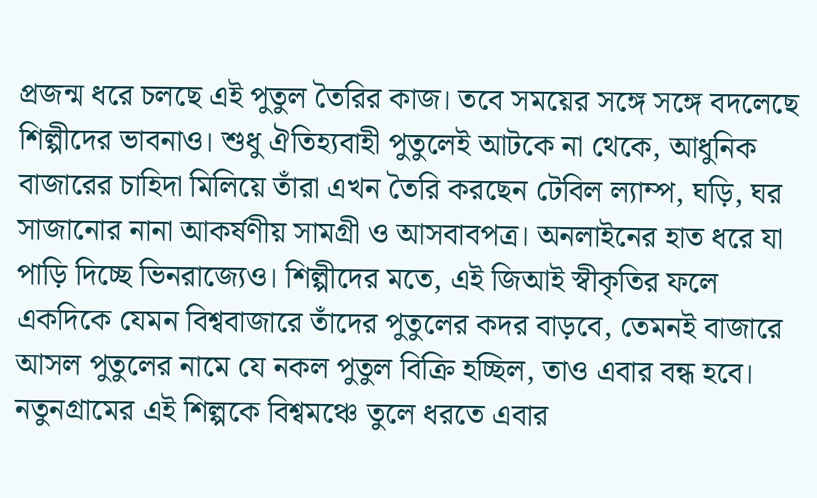প্রজন্ম ধরে চলছে এই পুতুল তৈরির কাজ। তবে সময়ের সঙ্গে সঙ্গে বদলেছে শিল্পীদের ভাবনাও। শুধু ঐতিহ্যবাহী পুতুলেই আটকে না থেকে, আধুনিক বাজারের চাহিদা মিলিয়ে তাঁরা এখন তৈরি করছেন টেবিল ল্যাম্প, ঘড়ি, ঘর সাজানোর নানা আকর্ষণীয় সামগ্রী ও আসবাবপত্র। অনলাইনের হাত ধরে যা পাড়ি দিচ্ছে ভিনরাজ্যেও। শিল্পীদের মতে, এই জিআই স্বীকৃতির ফলে একদিকে যেমন বিশ্ববাজারে তাঁদের পুতুলের কদর বাড়বে, তেমনই বাজারে আসল পুতুলের নামে যে নকল পুতুল বিক্রি হচ্ছিল, তাও এবার বন্ধ হবে।
নতুনগ্রামের এই শিল্পকে বিশ্বমঞ্চে তুলে ধরতে এবার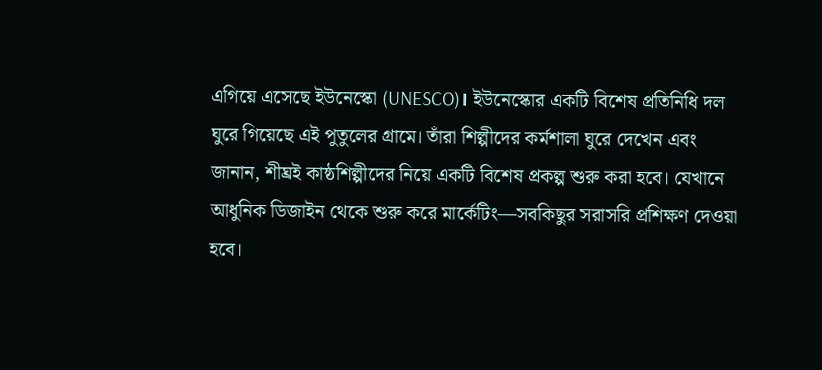এগিয়ে এসেছে ইউনেস্কো (UNESCO)। ইউনেস্কোর একটি বিশেষ প্রতিনিধি দল ঘুরে গিয়েছে এই পুতুলের গ্রামে। তাঁরা শিল্পীদের কর্মশালা ঘুরে দেখেন এবং জানান, শীঘ্রই কাষ্ঠশিল্পীদের নিয়ে একটি বিশেষ প্রকল্প শুরু করা হবে। যেখানে আধুনিক ডিজাইন থেকে শুরু করে মার্কেটিং—সবকিছুর সরাসরি প্রশিক্ষণ দেওয়া হবে।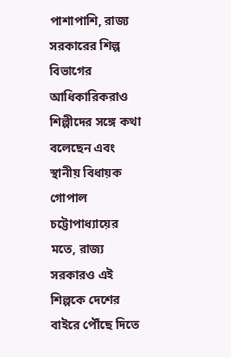পাশাপাশি, রাজ্য সরকারের শিল্প বিভাগের আধিকারিকরাও শিল্পীদের সঙ্গে কথা বলেছেন এবং স্থানীয় বিধায়ক গোপাল চট্টোপাধ্যায়ের মতে, রাজ্য সরকারও এই শিল্পকে দেশের বাইরে পৌঁছে দিতে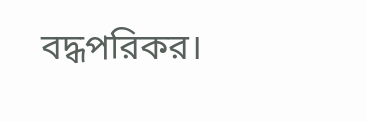বদ্ধপরিকর।